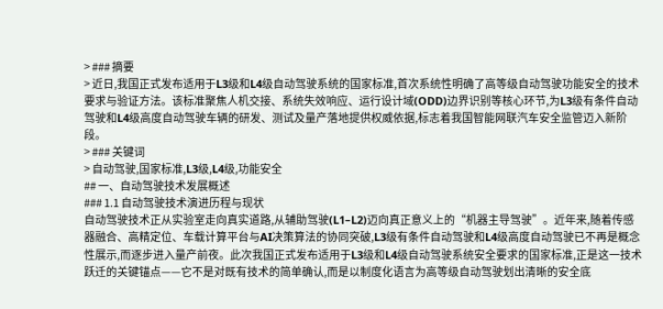> ### 摘要
> 近日,我国正式发布适用于L3级和L4级自动驾驶系统的国家标准,首次系统性明确了高等级自动驾驶功能安全的技术要求与验证方法。该标准聚焦人机交接、系统失效响应、运行设计域(ODD)边界识别等核心环节,为L3级有条件自动驾驶和L4级高度自动驾驶车辆的研发、测试及量产落地提供权威依据,标志着我国智能网联汽车安全监管迈入新阶段。
> ### 关键词
> 自动驾驶,国家标准,L3级,L4级,功能安全
## 一、自动驾驶技术发展概述
### 1.1 自动驾驶技术演进历程与现状
自动驾驶技术正从实验室走向真实道路,从辅助驾驶(L1–L2)迈向真正意义上的“机器主导驾驶”。近年来,随着传感器融合、高精定位、车载计算平台与AI决策算法的协同突破,L3级有条件自动驾驶和L4级高度自动驾驶已不再是概念性展示,而逐步进入量产前夜。此次我国正式发布适用于L3级和L4级自动驾驶系统安全要求的国家标准,正是这一技术跃迁的关键锚点——它不是对既有技术的简单确认,而是以制度化语言为高等级自动驾驶划出清晰的安全底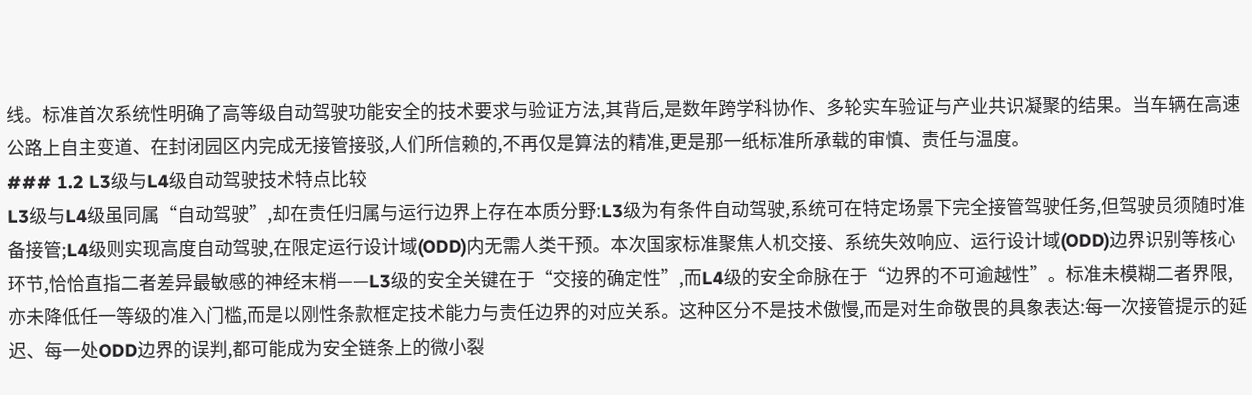线。标准首次系统性明确了高等级自动驾驶功能安全的技术要求与验证方法,其背后,是数年跨学科协作、多轮实车验证与产业共识凝聚的结果。当车辆在高速公路上自主变道、在封闭园区内完成无接管接驳,人们所信赖的,不再仅是算法的精准,更是那一纸标准所承载的审慎、责任与温度。
### 1.2 L3级与L4级自动驾驶技术特点比较
L3级与L4级虽同属“自动驾驶”,却在责任归属与运行边界上存在本质分野:L3级为有条件自动驾驶,系统可在特定场景下完全接管驾驶任务,但驾驶员须随时准备接管;L4级则实现高度自动驾驶,在限定运行设计域(ODD)内无需人类干预。本次国家标准聚焦人机交接、系统失效响应、运行设计域(ODD)边界识别等核心环节,恰恰直指二者差异最敏感的神经末梢——L3级的安全关键在于“交接的确定性”,而L4级的安全命脉在于“边界的不可逾越性”。标准未模糊二者界限,亦未降低任一等级的准入门槛,而是以刚性条款框定技术能力与责任边界的对应关系。这种区分不是技术傲慢,而是对生命敬畏的具象表达:每一次接管提示的延迟、每一处ODD边界的误判,都可能成为安全链条上的微小裂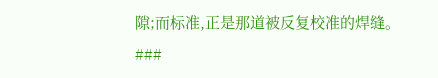隙;而标准,正是那道被反复校准的焊缝。
###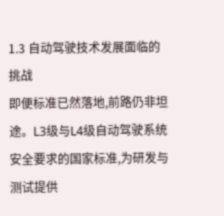1.3 自动驾驶技术发展面临的挑战
即便标准已然落地,前路仍非坦途。L3级与L4级自动驾驶系统安全要求的国家标准,为研发与测试提供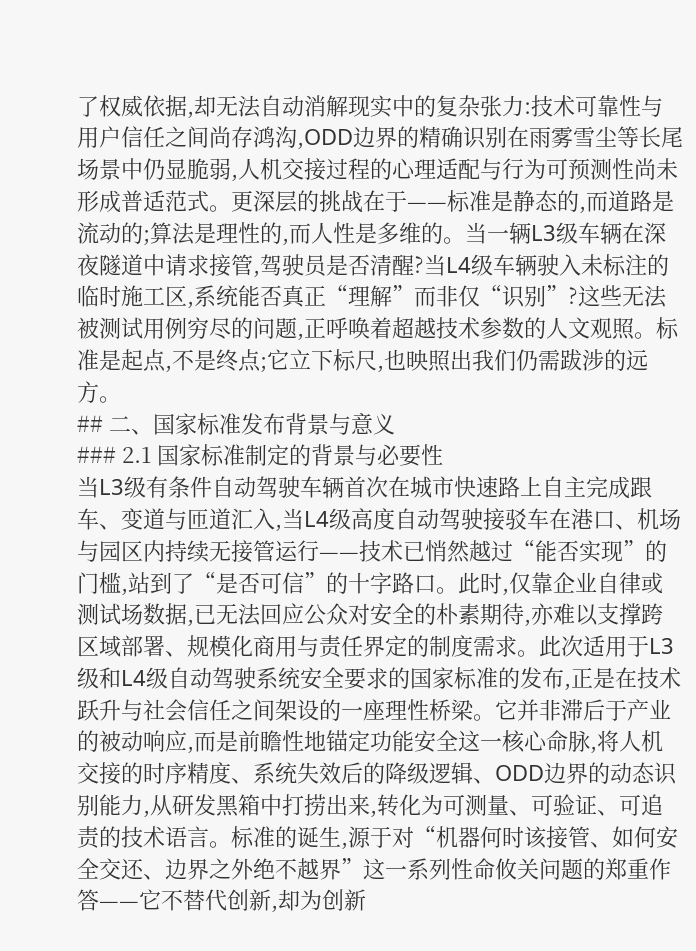了权威依据,却无法自动消解现实中的复杂张力:技术可靠性与用户信任之间尚存鸿沟,ODD边界的精确识别在雨雾雪尘等长尾场景中仍显脆弱,人机交接过程的心理适配与行为可预测性尚未形成普适范式。更深层的挑战在于——标准是静态的,而道路是流动的;算法是理性的,而人性是多维的。当一辆L3级车辆在深夜隧道中请求接管,驾驶员是否清醒?当L4级车辆驶入未标注的临时施工区,系统能否真正“理解”而非仅“识别”?这些无法被测试用例穷尽的问题,正呼唤着超越技术参数的人文观照。标准是起点,不是终点;它立下标尺,也映照出我们仍需跋涉的远方。
## 二、国家标准发布背景与意义
### 2.1 国家标准制定的背景与必要性
当L3级有条件自动驾驶车辆首次在城市快速路上自主完成跟车、变道与匝道汇入,当L4级高度自动驾驶接驳车在港口、机场与园区内持续无接管运行——技术已悄然越过“能否实现”的门槛,站到了“是否可信”的十字路口。此时,仅靠企业自律或测试场数据,已无法回应公众对安全的朴素期待,亦难以支撑跨区域部署、规模化商用与责任界定的制度需求。此次适用于L3级和L4级自动驾驶系统安全要求的国家标准的发布,正是在技术跃升与社会信任之间架设的一座理性桥梁。它并非滞后于产业的被动响应,而是前瞻性地锚定功能安全这一核心命脉,将人机交接的时序精度、系统失效后的降级逻辑、ODD边界的动态识别能力,从研发黑箱中打捞出来,转化为可测量、可验证、可追责的技术语言。标准的诞生,源于对“机器何时该接管、如何安全交还、边界之外绝不越界”这一系列性命攸关问题的郑重作答——它不替代创新,却为创新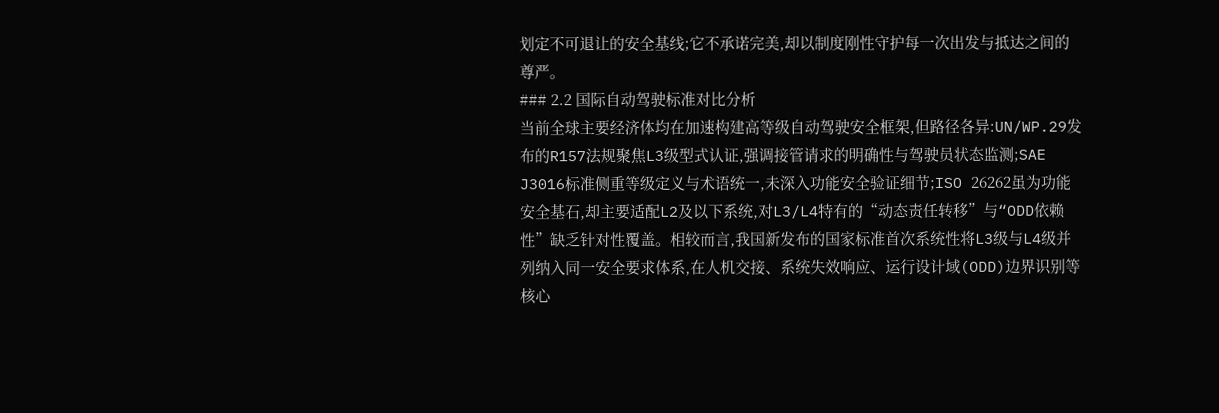划定不可退让的安全基线;它不承诺完美,却以制度刚性守护每一次出发与抵达之间的尊严。
### 2.2 国际自动驾驶标准对比分析
当前全球主要经济体均在加速构建高等级自动驾驶安全框架,但路径各异:UN/WP.29发布的R157法规聚焦L3级型式认证,强调接管请求的明确性与驾驶员状态监测;SAE J3016标准侧重等级定义与术语统一,未深入功能安全验证细节;ISO 26262虽为功能安全基石,却主要适配L2及以下系统,对L3/L4特有的“动态责任转移”与“ODD依赖性”缺乏针对性覆盖。相较而言,我国新发布的国家标准首次系统性将L3级与L4级并列纳入同一安全要求体系,在人机交接、系统失效响应、运行设计域(ODD)边界识别等核心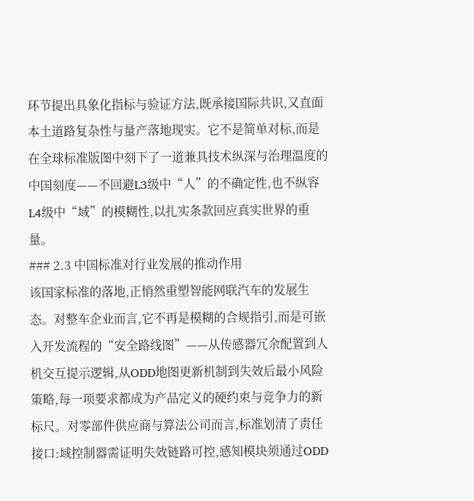环节提出具象化指标与验证方法,既承接国际共识,又直面本土道路复杂性与量产落地现实。它不是简单对标,而是在全球标准版图中刻下了一道兼具技术纵深与治理温度的中国刻度——不回避L3级中“人”的不确定性,也不纵容L4级中“域”的模糊性,以扎实条款回应真实世界的重量。
### 2.3 中国标准对行业发展的推动作用
该国家标准的落地,正悄然重塑智能网联汽车的发展生态。对整车企业而言,它不再是模糊的合规指引,而是可嵌入开发流程的“安全路线图”——从传感器冗余配置到人机交互提示逻辑,从ODD地图更新机制到失效后最小风险策略,每一项要求都成为产品定义的硬约束与竞争力的新标尺。对零部件供应商与算法公司而言,标准划清了责任接口:域控制器需证明失效链路可控,感知模块须通过ODD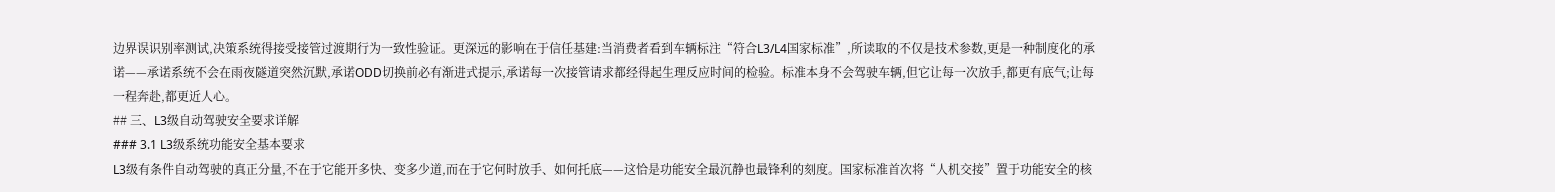边界误识别率测试,决策系统得接受接管过渡期行为一致性验证。更深远的影响在于信任基建:当消费者看到车辆标注“符合L3/L4国家标准”,所读取的不仅是技术参数,更是一种制度化的承诺——承诺系统不会在雨夜隧道突然沉默,承诺ODD切换前必有渐进式提示,承诺每一次接管请求都经得起生理反应时间的检验。标准本身不会驾驶车辆,但它让每一次放手,都更有底气;让每一程奔赴,都更近人心。
## 三、L3级自动驾驶安全要求详解
### 3.1 L3级系统功能安全基本要求
L3级有条件自动驾驶的真正分量,不在于它能开多快、变多少道,而在于它何时放手、如何托底——这恰是功能安全最沉静也最锋利的刻度。国家标准首次将“人机交接”置于功能安全的核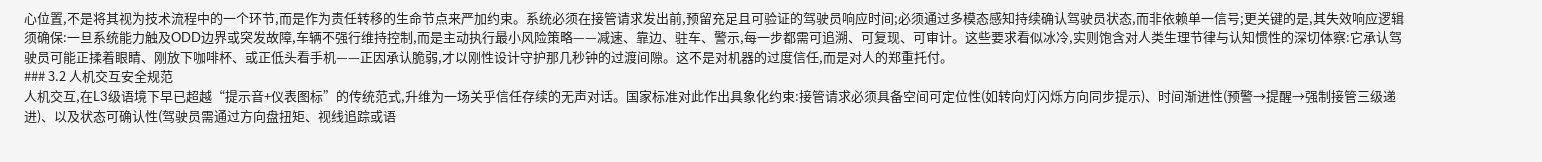心位置,不是将其视为技术流程中的一个环节,而是作为责任转移的生命节点来严加约束。系统必须在接管请求发出前,预留充足且可验证的驾驶员响应时间;必须通过多模态感知持续确认驾驶员状态,而非依赖单一信号;更关键的是,其失效响应逻辑须确保:一旦系统能力触及ODD边界或突发故障,车辆不强行维持控制,而是主动执行最小风险策略——减速、靠边、驻车、警示,每一步都需可追溯、可复现、可审计。这些要求看似冰冷,实则饱含对人类生理节律与认知惯性的深切体察:它承认驾驶员可能正揉着眼睛、刚放下咖啡杯、或正低头看手机——正因承认脆弱,才以刚性设计守护那几秒钟的过渡间隙。这不是对机器的过度信任,而是对人的郑重托付。
### 3.2 人机交互安全规范
人机交互,在L3级语境下早已超越“提示音+仪表图标”的传统范式,升维为一场关乎信任存续的无声对话。国家标准对此作出具象化约束:接管请求必须具备空间可定位性(如转向灯闪烁方向同步提示)、时间渐进性(预警→提醒→强制接管三级递进)、以及状态可确认性(驾驶员需通过方向盘扭矩、视线追踪或语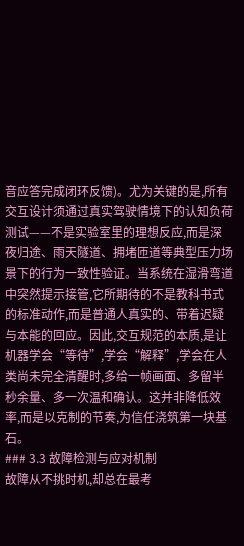音应答完成闭环反馈)。尤为关键的是,所有交互设计须通过真实驾驶情境下的认知负荷测试——不是实验室里的理想反应,而是深夜归途、雨天隧道、拥堵匝道等典型压力场景下的行为一致性验证。当系统在湿滑弯道中突然提示接管,它所期待的不是教科书式的标准动作,而是普通人真实的、带着迟疑与本能的回应。因此,交互规范的本质,是让机器学会“等待”,学会“解释”,学会在人类尚未完全清醒时,多给一帧画面、多留半秒余量、多一次温和确认。这并非降低效率,而是以克制的节奏,为信任浇筑第一块基石。
### 3.3 故障检测与应对机制
故障从不挑时机,却总在最考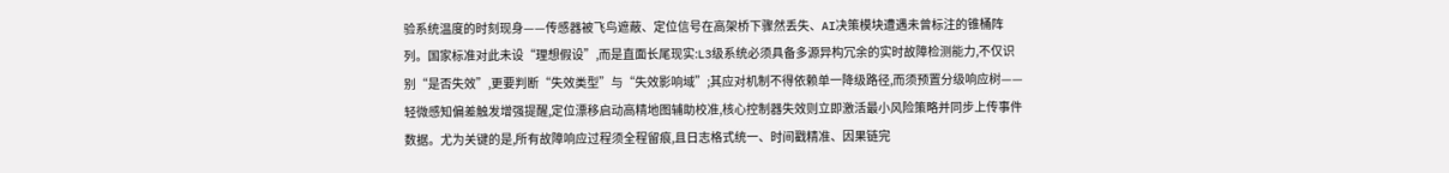验系统温度的时刻现身——传感器被飞鸟遮蔽、定位信号在高架桥下骤然丢失、AI决策模块遭遇未曾标注的锥桶阵列。国家标准对此未设“理想假设”,而是直面长尾现实:L3级系统必须具备多源异构冗余的实时故障检测能力,不仅识别“是否失效”,更要判断“失效类型”与“失效影响域”;其应对机制不得依赖单一降级路径,而须预置分级响应树——轻微感知偏差触发增强提醒,定位漂移启动高精地图辅助校准,核心控制器失效则立即激活最小风险策略并同步上传事件数据。尤为关键的是,所有故障响应过程须全程留痕,且日志格式统一、时间戳精准、因果链完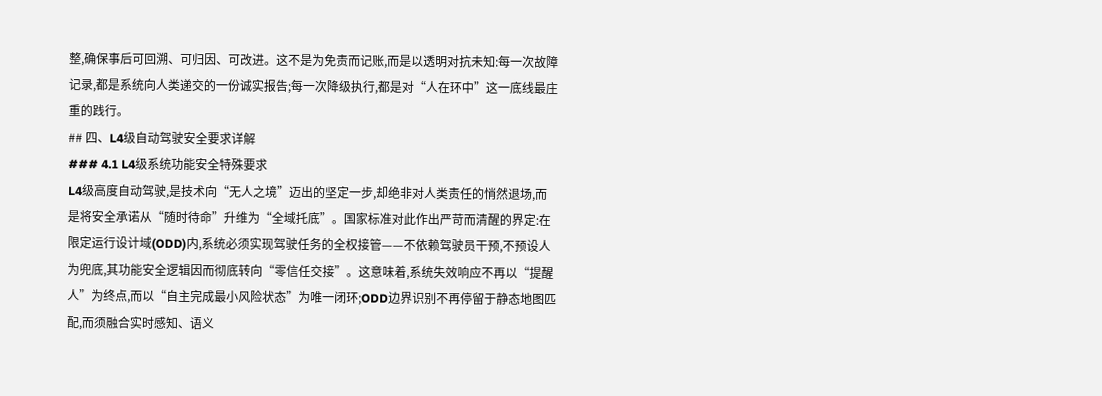整,确保事后可回溯、可归因、可改进。这不是为免责而记账,而是以透明对抗未知:每一次故障记录,都是系统向人类递交的一份诚实报告;每一次降级执行,都是对“人在环中”这一底线最庄重的践行。
## 四、L4级自动驾驶安全要求详解
### 4.1 L4级系统功能安全特殊要求
L4级高度自动驾驶,是技术向“无人之境”迈出的坚定一步,却绝非对人类责任的悄然退场,而是将安全承诺从“随时待命”升维为“全域托底”。国家标准对此作出严苛而清醒的界定:在限定运行设计域(ODD)内,系统必须实现驾驶任务的全权接管——不依赖驾驶员干预,不预设人为兜底,其功能安全逻辑因而彻底转向“零信任交接”。这意味着,系统失效响应不再以“提醒人”为终点,而以“自主完成最小风险状态”为唯一闭环;ODD边界识别不再停留于静态地图匹配,而须融合实时感知、语义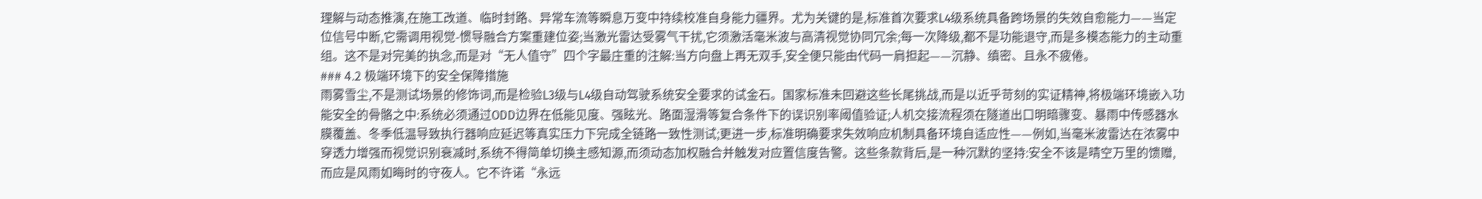理解与动态推演,在施工改道、临时封路、异常车流等瞬息万变中持续校准自身能力疆界。尤为关键的是,标准首次要求L4级系统具备跨场景的失效自愈能力——当定位信号中断,它需调用视觉-惯导融合方案重建位姿;当激光雷达受雾气干扰,它须激活毫米波与高清视觉协同冗余;每一次降级,都不是功能退守,而是多模态能力的主动重组。这不是对完美的执念,而是对“无人值守”四个字最庄重的注解:当方向盘上再无双手,安全便只能由代码一肩担起——沉静、缜密、且永不疲倦。
### 4.2 极端环境下的安全保障措施
雨雾雪尘,不是测试场景的修饰词,而是检验L3级与L4级自动驾驶系统安全要求的试金石。国家标准未回避这些长尾挑战,而是以近乎苛刻的实证精神,将极端环境嵌入功能安全的骨骼之中:系统必须通过ODD边界在低能见度、强眩光、路面湿滑等复合条件下的误识别率阈值验证;人机交接流程须在隧道出口明暗骤变、暴雨中传感器水膜覆盖、冬季低温导致执行器响应延迟等真实压力下完成全链路一致性测试;更进一步,标准明确要求失效响应机制具备环境自适应性——例如,当毫米波雷达在浓雾中穿透力增强而视觉识别衰减时,系统不得简单切换主感知源,而须动态加权融合并触发对应置信度告警。这些条款背后,是一种沉默的坚持:安全不该是晴空万里的馈赠,而应是风雨如晦时的守夜人。它不许诺“永远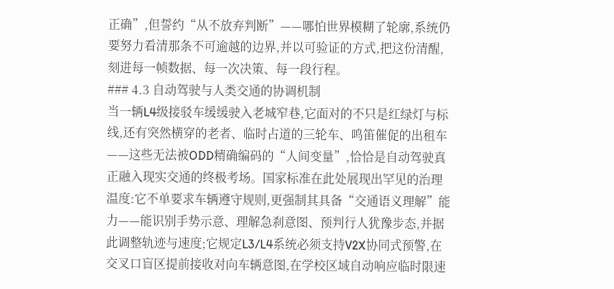正确”,但誓约“从不放弃判断”——哪怕世界模糊了轮廓,系统仍要努力看清那条不可逾越的边界,并以可验证的方式,把这份清醒,刻进每一帧数据、每一次决策、每一段行程。
### 4.3 自动驾驶与人类交通的协调机制
当一辆L4级接驳车缓缓驶入老城窄巷,它面对的不只是红绿灯与标线,还有突然横穿的老者、临时占道的三轮车、鸣笛催促的出租车——这些无法被ODD精确编码的“人间变量”,恰恰是自动驾驶真正融入现实交通的终极考场。国家标准在此处展现出罕见的治理温度:它不单要求车辆遵守规则,更强制其具备“交通语义理解”能力——能识别手势示意、理解急刹意图、预判行人犹豫步态,并据此调整轨迹与速度;它规定L3/L4系统必须支持V2X协同式预警,在交叉口盲区提前接收对向车辆意图,在学校区域自动响应临时限速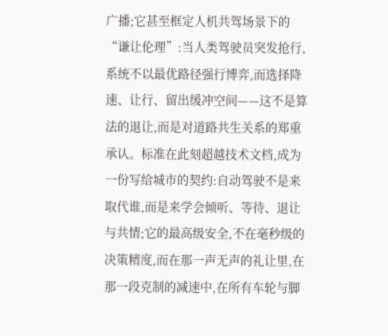广播;它甚至框定人机共驾场景下的“谦让伦理”:当人类驾驶员突发抢行,系统不以最优路径强行博弈,而选择降速、让行、留出缓冲空间——这不是算法的退让,而是对道路共生关系的郑重承认。标准在此刻超越技术文档,成为一份写给城市的契约:自动驾驶不是来取代谁,而是来学会倾听、等待、退让与共情;它的最高级安全,不在毫秒级的决策精度,而在那一声无声的礼让里,在那一段克制的减速中,在所有车轮与脚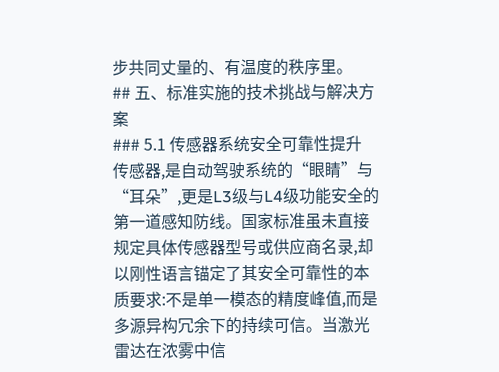步共同丈量的、有温度的秩序里。
## 五、标准实施的技术挑战与解决方案
### 5.1 传感器系统安全可靠性提升
传感器,是自动驾驶系统的“眼睛”与“耳朵”,更是L3级与L4级功能安全的第一道感知防线。国家标准虽未直接规定具体传感器型号或供应商名录,却以刚性语言锚定了其安全可靠性的本质要求:不是单一模态的精度峰值,而是多源异构冗余下的持续可信。当激光雷达在浓雾中信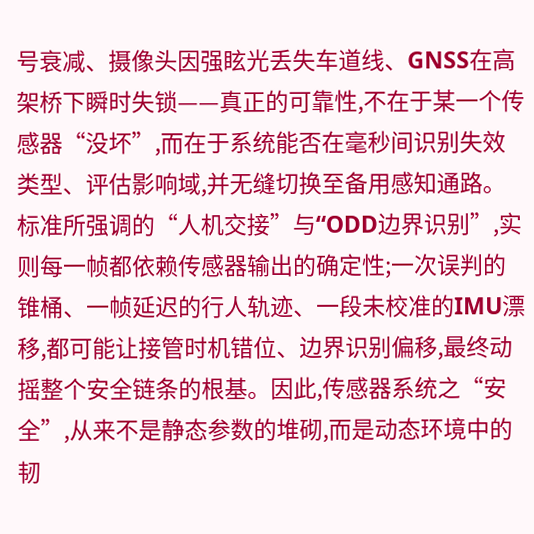号衰减、摄像头因强眩光丢失车道线、GNSS在高架桥下瞬时失锁——真正的可靠性,不在于某一个传感器“没坏”,而在于系统能否在毫秒间识别失效类型、评估影响域,并无缝切换至备用感知通路。标准所强调的“人机交接”与“ODD边界识别”,实则每一帧都依赖传感器输出的确定性;一次误判的锥桶、一帧延迟的行人轨迹、一段未校准的IMU漂移,都可能让接管时机错位、边界识别偏移,最终动摇整个安全链条的根基。因此,传感器系统之“安全”,从来不是静态参数的堆砌,而是动态环境中的韧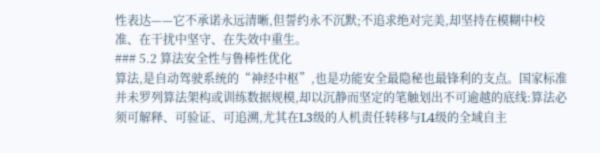性表达——它不承诺永远清晰,但誓约永不沉默;不追求绝对完美,却坚持在模糊中校准、在干扰中坚守、在失效中重生。
### 5.2 算法安全性与鲁棒性优化
算法,是自动驾驶系统的“神经中枢”,也是功能安全最隐秘也最锋利的支点。国家标准并未罗列算法架构或训练数据规模,却以沉静而坚定的笔触划出不可逾越的底线:算法必须可解释、可验证、可追溯,尤其在L3级的人机责任转移与L4级的全域自主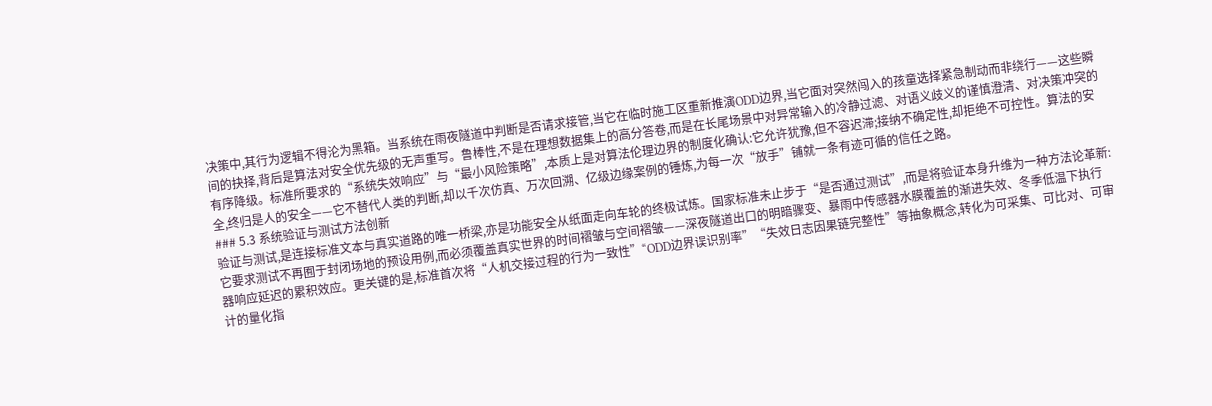决策中,其行为逻辑不得沦为黑箱。当系统在雨夜隧道中判断是否请求接管,当它在临时施工区重新推演ODD边界,当它面对突然闯入的孩童选择紧急制动而非绕行——这些瞬间的抉择,背后是算法对安全优先级的无声重写。鲁棒性,不是在理想数据集上的高分答卷,而是在长尾场景中对异常输入的冷静过滤、对语义歧义的谨慎澄清、对决策冲突的有序降级。标准所要求的“系统失效响应”与“最小风险策略”,本质上是对算法伦理边界的制度化确认:它允许犹豫,但不容迟滞;接纳不确定性,却拒绝不可控性。算法的安全,终归是人的安全——它不替代人类的判断,却以千次仿真、万次回溯、亿级边缘案例的锤炼,为每一次“放手”铺就一条有迹可循的信任之路。
### 5.3 系统验证与测试方法创新
验证与测试,是连接标准文本与真实道路的唯一桥梁,亦是功能安全从纸面走向车轮的终极试炼。国家标准未止步于“是否通过测试”,而是将验证本身升维为一种方法论革新:它要求测试不再囿于封闭场地的预设用例,而必须覆盖真实世界的时间褶皱与空间褶皱——深夜隧道出口的明暗骤变、暴雨中传感器水膜覆盖的渐进失效、冬季低温下执行器响应延迟的累积效应。更关键的是,标准首次将“人机交接过程的行为一致性”“ODD边界误识别率”“失效日志因果链完整性”等抽象概念,转化为可采集、可比对、可审计的量化指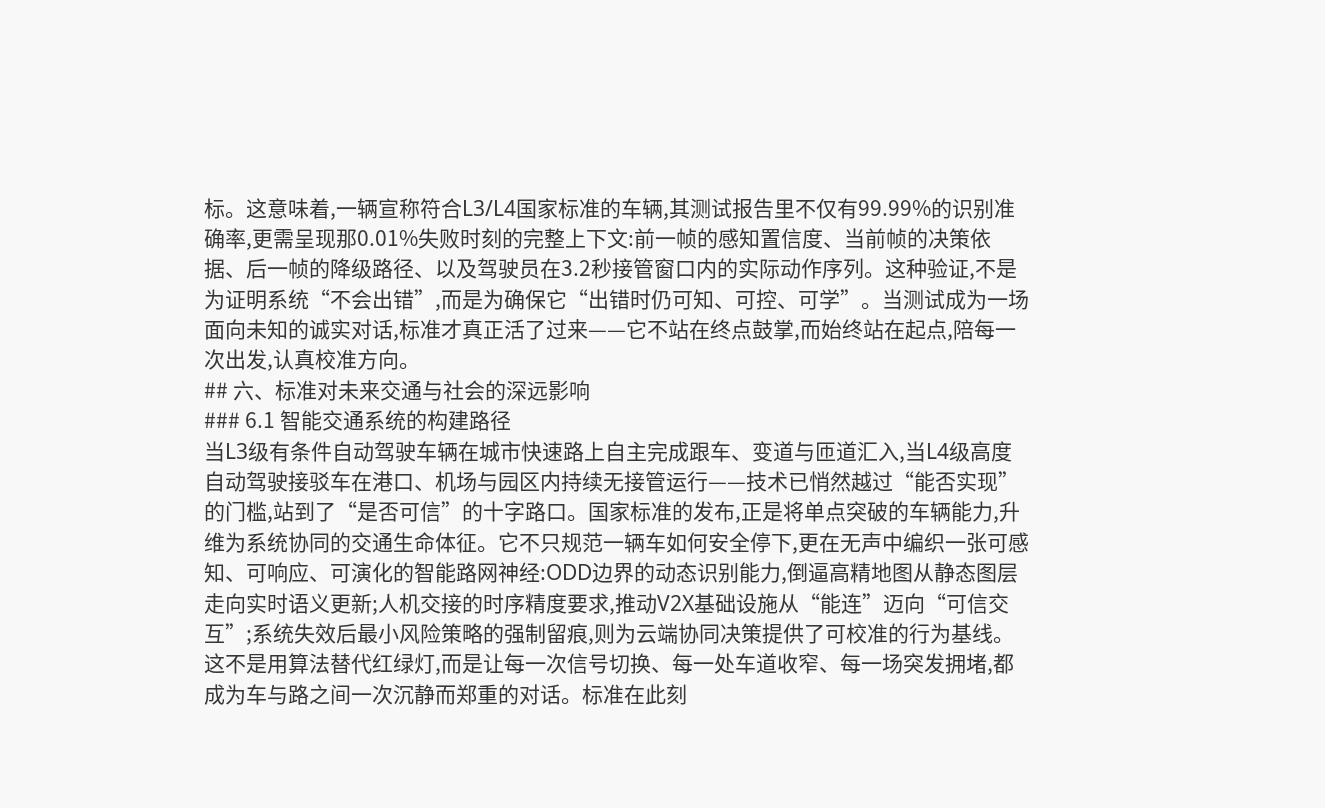标。这意味着,一辆宣称符合L3/L4国家标准的车辆,其测试报告里不仅有99.99%的识别准确率,更需呈现那0.01%失败时刻的完整上下文:前一帧的感知置信度、当前帧的决策依据、后一帧的降级路径、以及驾驶员在3.2秒接管窗口内的实际动作序列。这种验证,不是为证明系统“不会出错”,而是为确保它“出错时仍可知、可控、可学”。当测试成为一场面向未知的诚实对话,标准才真正活了过来——它不站在终点鼓掌,而始终站在起点,陪每一次出发,认真校准方向。
## 六、标准对未来交通与社会的深远影响
### 6.1 智能交通系统的构建路径
当L3级有条件自动驾驶车辆在城市快速路上自主完成跟车、变道与匝道汇入,当L4级高度自动驾驶接驳车在港口、机场与园区内持续无接管运行——技术已悄然越过“能否实现”的门槛,站到了“是否可信”的十字路口。国家标准的发布,正是将单点突破的车辆能力,升维为系统协同的交通生命体征。它不只规范一辆车如何安全停下,更在无声中编织一张可感知、可响应、可演化的智能路网神经:ODD边界的动态识别能力,倒逼高精地图从静态图层走向实时语义更新;人机交接的时序精度要求,推动V2X基础设施从“能连”迈向“可信交互”;系统失效后最小风险策略的强制留痕,则为云端协同决策提供了可校准的行为基线。这不是用算法替代红绿灯,而是让每一次信号切换、每一处车道收窄、每一场突发拥堵,都成为车与路之间一次沉静而郑重的对话。标准在此刻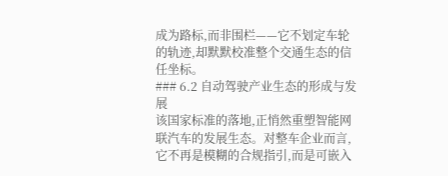成为路标,而非围栏——它不划定车轮的轨迹,却默默校准整个交通生态的信任坐标。
### 6.2 自动驾驶产业生态的形成与发展
该国家标准的落地,正悄然重塑智能网联汽车的发展生态。对整车企业而言,它不再是模糊的合规指引,而是可嵌入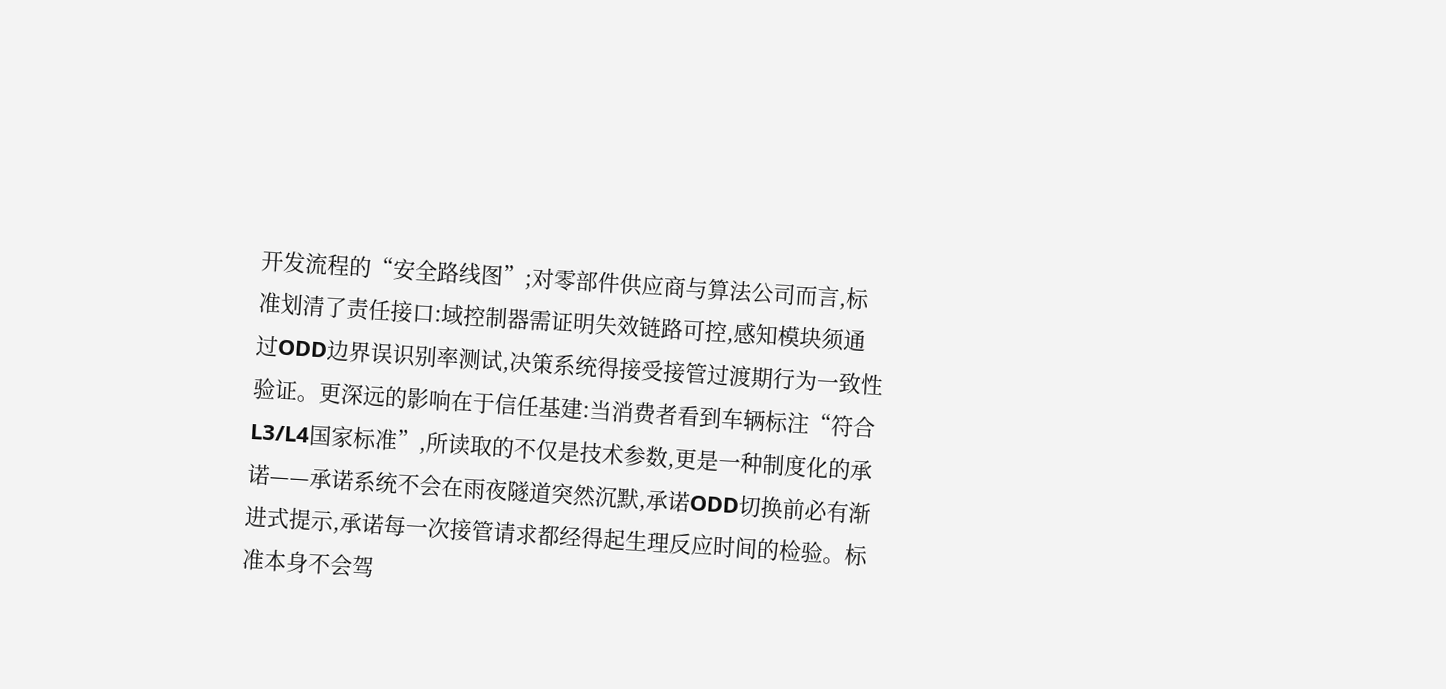开发流程的“安全路线图”;对零部件供应商与算法公司而言,标准划清了责任接口:域控制器需证明失效链路可控,感知模块须通过ODD边界误识别率测试,决策系统得接受接管过渡期行为一致性验证。更深远的影响在于信任基建:当消费者看到车辆标注“符合L3/L4国家标准”,所读取的不仅是技术参数,更是一种制度化的承诺——承诺系统不会在雨夜隧道突然沉默,承诺ODD切换前必有渐进式提示,承诺每一次接管请求都经得起生理反应时间的检验。标准本身不会驾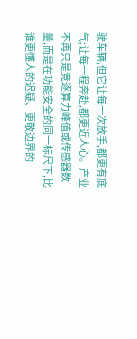驶车辆,但它让每一次放手,都更有底气;让每一程奔赴,都更近人心。产业不再只是竞逐算力峰值或传感器数量,而是在功能安全的同一标尺下,比谁更懂人的迟疑、更敬边界的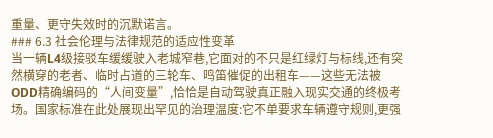重量、更守失效时的沉默诺言。
### 6.3 社会伦理与法律规范的适应性变革
当一辆L4级接驳车缓缓驶入老城窄巷,它面对的不只是红绿灯与标线,还有突然横穿的老者、临时占道的三轮车、鸣笛催促的出租车——这些无法被ODD精确编码的“人间变量”,恰恰是自动驾驶真正融入现实交通的终极考场。国家标准在此处展现出罕见的治理温度:它不单要求车辆遵守规则,更强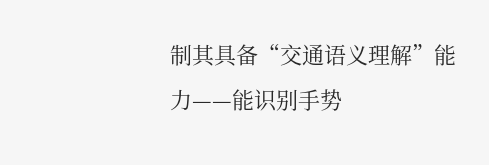制其具备“交通语义理解”能力——能识别手势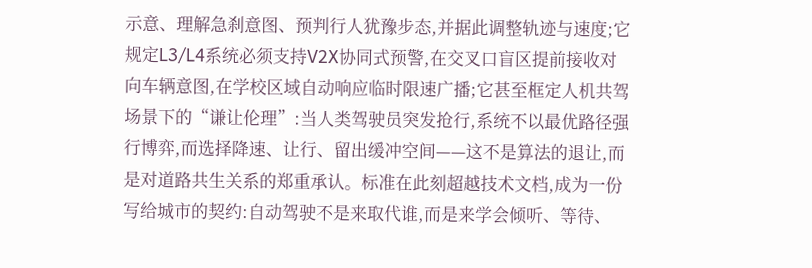示意、理解急刹意图、预判行人犹豫步态,并据此调整轨迹与速度;它规定L3/L4系统必须支持V2X协同式预警,在交叉口盲区提前接收对向车辆意图,在学校区域自动响应临时限速广播;它甚至框定人机共驾场景下的“谦让伦理”:当人类驾驶员突发抢行,系统不以最优路径强行博弈,而选择降速、让行、留出缓冲空间——这不是算法的退让,而是对道路共生关系的郑重承认。标准在此刻超越技术文档,成为一份写给城市的契约:自动驾驶不是来取代谁,而是来学会倾听、等待、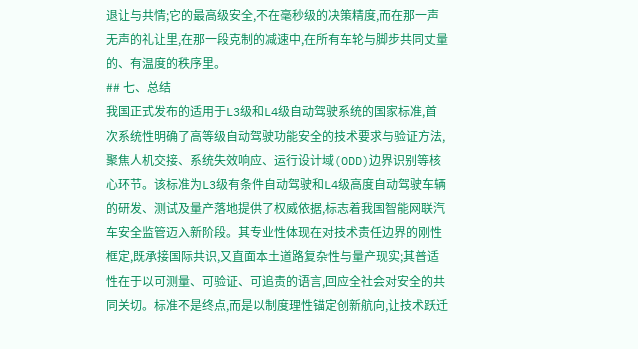退让与共情;它的最高级安全,不在毫秒级的决策精度,而在那一声无声的礼让里,在那一段克制的减速中,在所有车轮与脚步共同丈量的、有温度的秩序里。
## 七、总结
我国正式发布的适用于L3级和L4级自动驾驶系统的国家标准,首次系统性明确了高等级自动驾驶功能安全的技术要求与验证方法,聚焦人机交接、系统失效响应、运行设计域(ODD)边界识别等核心环节。该标准为L3级有条件自动驾驶和L4级高度自动驾驶车辆的研发、测试及量产落地提供了权威依据,标志着我国智能网联汽车安全监管迈入新阶段。其专业性体现在对技术责任边界的刚性框定,既承接国际共识,又直面本土道路复杂性与量产现实;其普适性在于以可测量、可验证、可追责的语言,回应全社会对安全的共同关切。标准不是终点,而是以制度理性锚定创新航向,让技术跃迁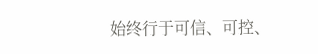始终行于可信、可控、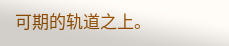可期的轨道之上。